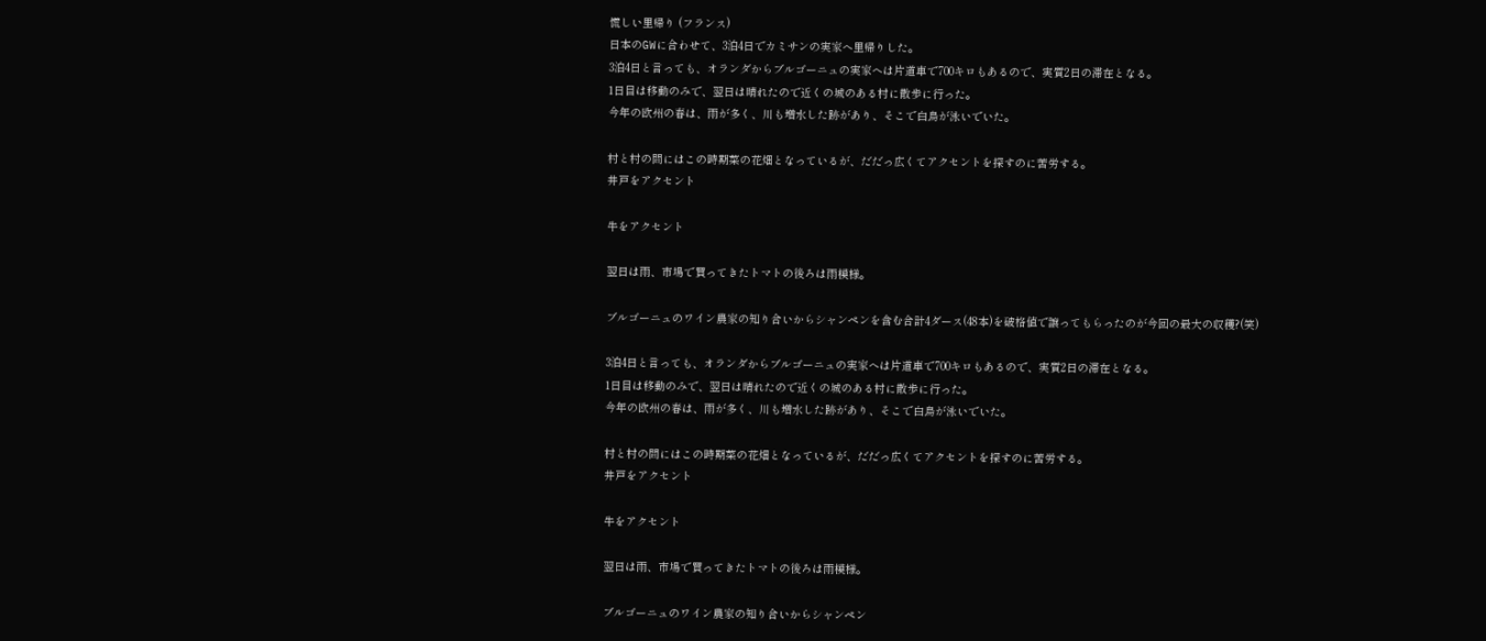慌しい里帰り (フランス)
日本のGWに合わせて、3泊4日でカミサンの実家へ里帰りした。
3泊4日と言っても、オランダからブルゴーニュの実家へは片道車で700キロもあるので、実質2日の滞在となる。
1日目は移動のみで、翌日は晴れたので近くの城のある村に散歩に行った。
今年の欧州の春は、雨が多く、川も増水した跡があり、そこで白鳥が泳いでいた。

村と村の間にはこの時期菜の花畑となっているが、だだっ広くてアクセントを探すのに苦労する。
井戸をアクセント

牛をアクセント

翌日は雨、市場で買ってきたトマトの後ろは雨模様。

ブルゴーニュのワイン農家の知り合いからシャンペンを含む合計4ダース(48本)を破格値で譲ってもらったのが今回の最大の収穫?(笑)

3泊4日と言っても、オランダからブルゴーニュの実家へは片道車で700キロもあるので、実質2日の滞在となる。
1日目は移動のみで、翌日は晴れたので近くの城のある村に散歩に行った。
今年の欧州の春は、雨が多く、川も増水した跡があり、そこで白鳥が泳いでいた。

村と村の間にはこの時期菜の花畑となっているが、だだっ広くてアクセントを探すのに苦労する。
井戸をアクセント

牛をアクセント

翌日は雨、市場で買ってきたトマトの後ろは雨模様。

ブルゴーニュのワイン農家の知り合いからシャンペン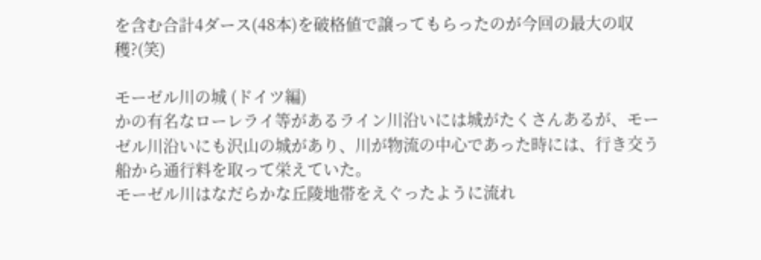を含む合計4ダース(48本)を破格値で譲ってもらったのが今回の最大の収穫?(笑)

モーゼル川の城 (ドイツ編)
かの有名なローレライ等があるライン川沿いには城がたくさんあるが、モーゼル川沿いにも沢山の城があり、川が物流の中心であった時には、行き交う船から通行料を取って栄えていた。
モーゼル川はなだらかな丘陵地帯をえぐったように流れ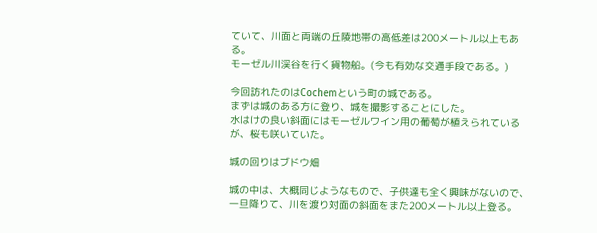ていて、川面と両端の丘陵地帯の高低差は200メートル以上もある。
モーゼル川渓谷を行く貨物船。(今も有効な交通手段である。)

今回訪れたのはCochemという町の城である。
まずは城のある方に登り、城を撮影することにした。
水はけの良い斜面にはモーゼルワイン用の葡萄が植えられているが、桜も咲いていた。

城の回りはブドウ畑

城の中は、大概同じようなもので、子供達も全く興味がないので、一旦降りて、川を渡り対面の斜面をまた200メートル以上登る。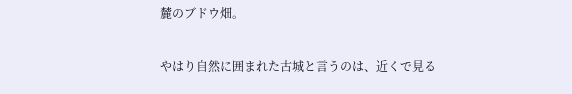麓のブドウ畑。

やはり自然に囲まれた古城と言うのは、近くで見る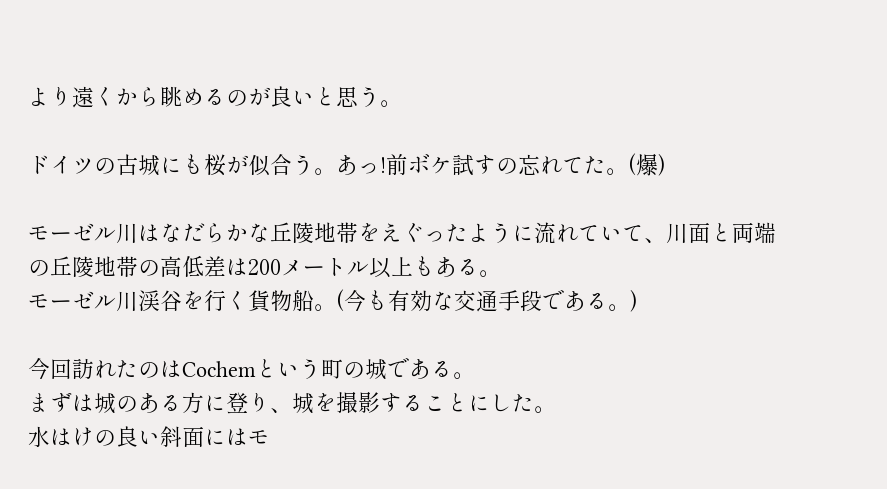より遠くから眺めるのが良いと思う。

ドイツの古城にも桜が似合う。あっ!前ボケ試すの忘れてた。(爆)

モーゼル川はなだらかな丘陵地帯をえぐったように流れていて、川面と両端の丘陵地帯の高低差は200メートル以上もある。
モーゼル川渓谷を行く貨物船。(今も有効な交通手段である。)

今回訪れたのはCochemという町の城である。
まずは城のある方に登り、城を撮影することにした。
水はけの良い斜面にはモ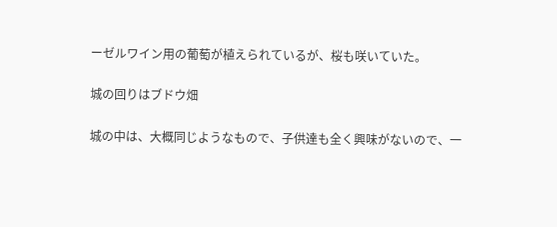ーゼルワイン用の葡萄が植えられているが、桜も咲いていた。

城の回りはブドウ畑

城の中は、大概同じようなもので、子供達も全く興味がないので、一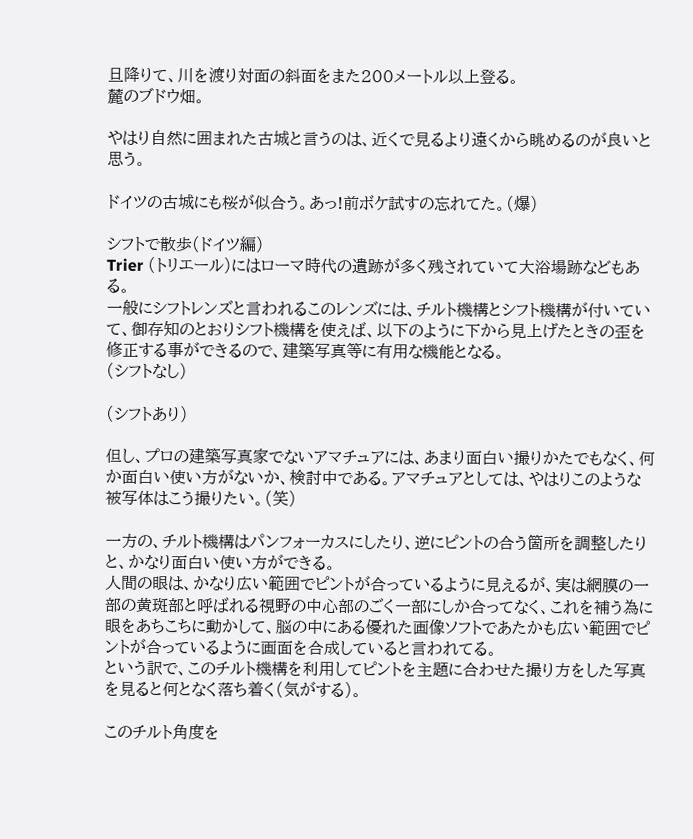旦降りて、川を渡り対面の斜面をまた200メートル以上登る。
麓のブドウ畑。

やはり自然に囲まれた古城と言うのは、近くで見るより遠くから眺めるのが良いと思う。

ドイツの古城にも桜が似合う。あっ!前ボケ試すの忘れてた。(爆)

シフトで散歩(ドイツ編)
Trier (トリエール)にはローマ時代の遺跡が多く残されていて大浴場跡などもある。
一般にシフトレンズと言われるこのレンズには、チルト機構とシフト機構が付いていて、御存知のとおりシフト機構を使えば、以下のように下から見上げたときの歪を修正する事ができるので、建築写真等に有用な機能となる。
(シフトなし)

(シフトあり)

但し、プロの建築写真家でないアマチュアには、あまり面白い撮りかたでもなく、何か面白い使い方がないか、検討中である。アマチュアとしては、やはりこのような被写体はこう撮りたい。(笑)

一方の、チルト機構はパンフォーカスにしたり、逆にピントの合う箇所を調整したりと、かなり面白い使い方ができる。
人間の眼は、かなり広い範囲でピントが合っているように見えるが、実は網膜の一部の黄斑部と呼ばれる視野の中心部のごく一部にしか合ってなく、これを補う為に眼をあちこちに動かして、脳の中にある優れた画像ソフトであたかも広い範囲でピントが合っているように画面を合成していると言われてる。
という訳で、このチルト機構を利用してピントを主題に合わせた撮り方をした写真を見ると何となく落ち着く(気がする)。

このチルト角度を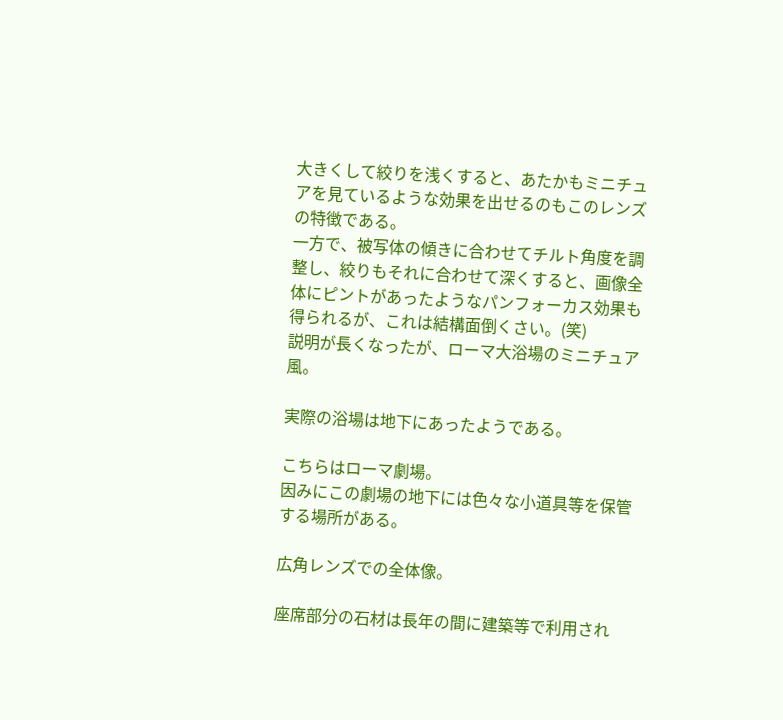大きくして絞りを浅くすると、あたかもミニチュアを見ているような効果を出せるのもこのレンズの特徴である。
一方で、被写体の傾きに合わせてチルト角度を調整し、絞りもそれに合わせて深くすると、画像全体にピントがあったようなパンフォーカス効果も得られるが、これは結構面倒くさい。(笑)
説明が長くなったが、ローマ大浴場のミニチュア風。

実際の浴場は地下にあったようである。

こちらはローマ劇場。
因みにこの劇場の地下には色々な小道具等を保管する場所がある。

広角レンズでの全体像。

座席部分の石材は長年の間に建築等で利用され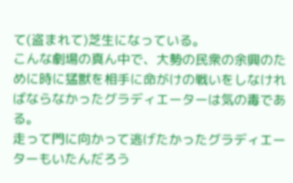て(盗まれて)芝生になっている。
こんな劇場の真ん中で、大勢の民衆の余興のために時に猛獣を相手に命がけの戦いをしなければならなかったグラディエーターは気の毒である。
走って門に向かって逃げたかったグラディエーターもいたんだろう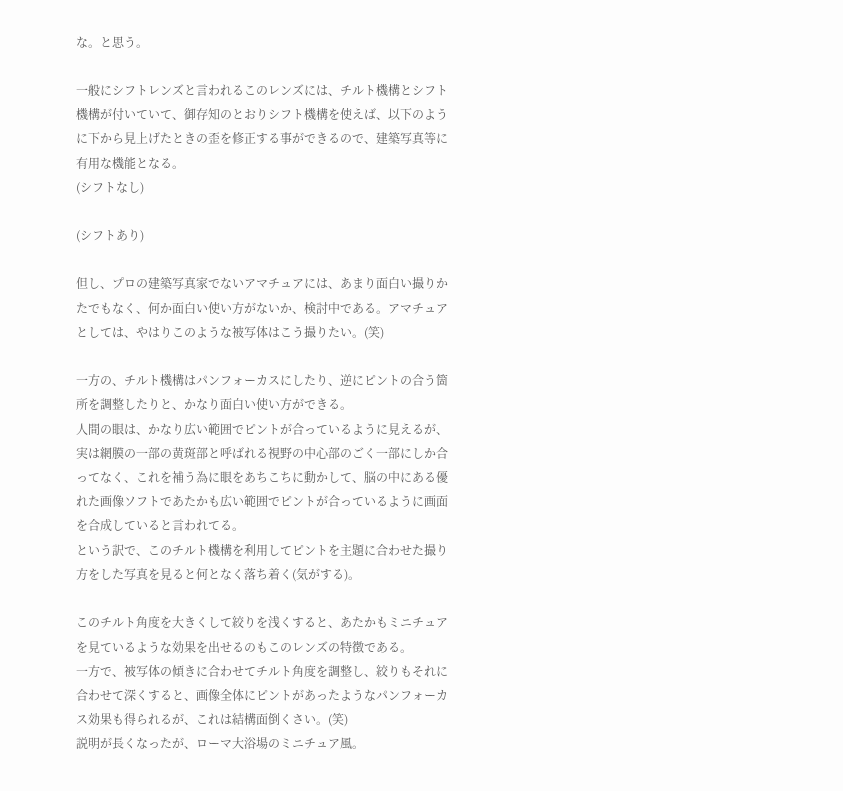な。と思う。

一般にシフトレンズと言われるこのレンズには、チルト機構とシフト機構が付いていて、御存知のとおりシフト機構を使えば、以下のように下から見上げたときの歪を修正する事ができるので、建築写真等に有用な機能となる。
(シフトなし)

(シフトあり)

但し、プロの建築写真家でないアマチュアには、あまり面白い撮りかたでもなく、何か面白い使い方がないか、検討中である。アマチュアとしては、やはりこのような被写体はこう撮りたい。(笑)

一方の、チルト機構はパンフォーカスにしたり、逆にピントの合う箇所を調整したりと、かなり面白い使い方ができる。
人間の眼は、かなり広い範囲でピントが合っているように見えるが、実は網膜の一部の黄斑部と呼ばれる視野の中心部のごく一部にしか合ってなく、これを補う為に眼をあちこちに動かして、脳の中にある優れた画像ソフトであたかも広い範囲でピントが合っているように画面を合成していると言われてる。
という訳で、このチルト機構を利用してピントを主題に合わせた撮り方をした写真を見ると何となく落ち着く(気がする)。

このチルト角度を大きくして絞りを浅くすると、あたかもミニチュアを見ているような効果を出せるのもこのレンズの特徴である。
一方で、被写体の傾きに合わせてチルト角度を調整し、絞りもそれに合わせて深くすると、画像全体にピントがあったようなパンフォーカス効果も得られるが、これは結構面倒くさい。(笑)
説明が長くなったが、ローマ大浴場のミニチュア風。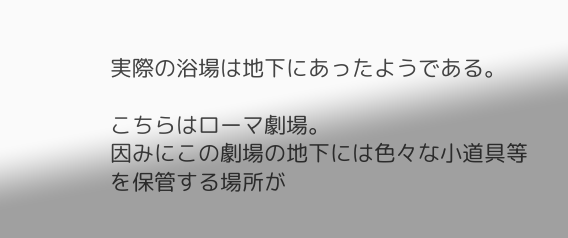実際の浴場は地下にあったようである。

こちらはローマ劇場。
因みにこの劇場の地下には色々な小道具等を保管する場所が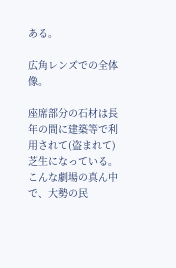ある。

広角レンズでの全体像。

座席部分の石材は長年の間に建築等で利用されて(盗まれて)芝生になっている。
こんな劇場の真ん中で、大勢の民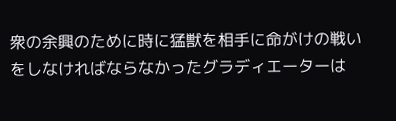衆の余興のために時に猛獣を相手に命がけの戦いをしなければならなかったグラディエーターは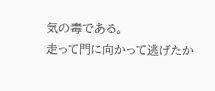気の毒である。
走って門に向かって逃げたか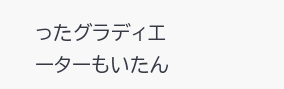ったグラディエーターもいたん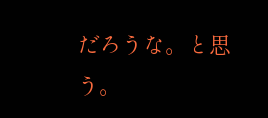だろうな。と思う。